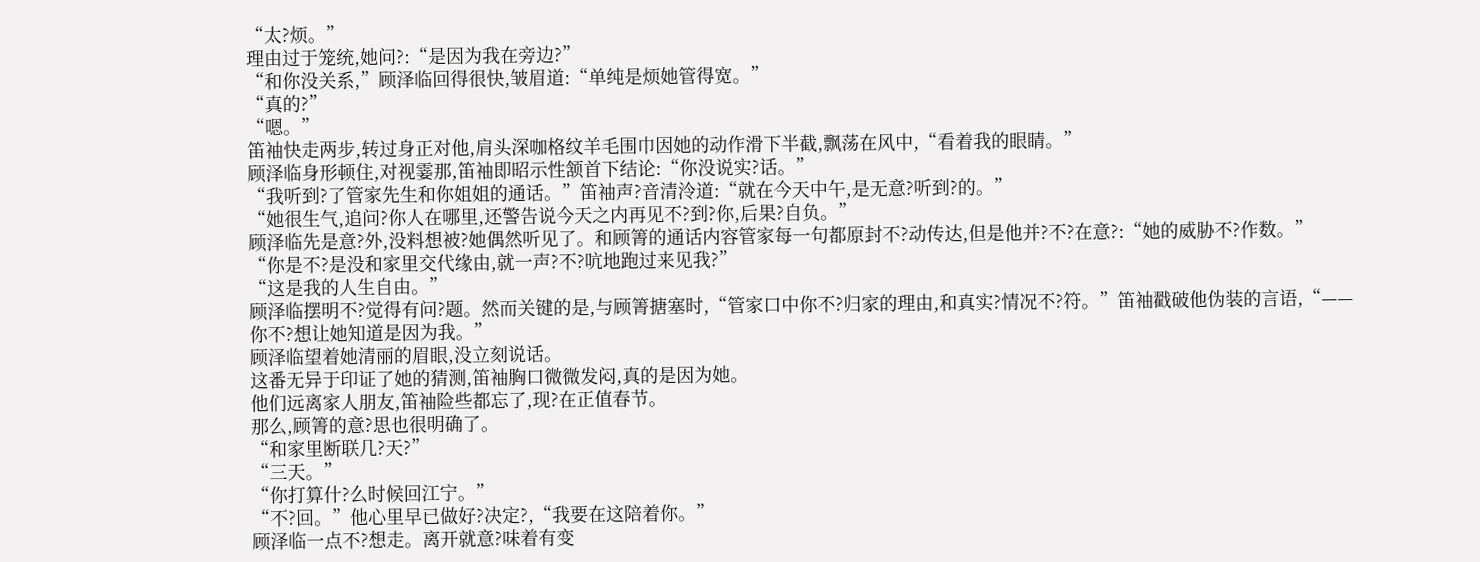“太?烦。”
理由过于笼统,她问?:“是因为我在旁边?”
“和你没关系,”顾泽临回得很快,皱眉道:“单纯是烦她管得宽。”
“真的?”
“嗯。”
笛袖快走两步,转过身正对他,肩头深咖格纹羊毛围巾因她的动作滑下半截,飘荡在风中,“看着我的眼睛。”
顾泽临身形顿住,对视霎那,笛袖即昭示性颔首下结论:“你没说实?话。”
“我听到?了管家先生和你姐姐的通话。”笛袖声?音清泠道:“就在今天中午,是无意?听到?的。”
“她很生气,追问?你人在哪里,还警告说今天之内再见不?到?你,后果?自负。”
顾泽临先是意?外,没料想被?她偶然听见了。和顾箐的通话内容管家每一句都原封不?动传达,但是他并?不?在意?:“她的威胁不?作数。”
“你是不?是没和家里交代缘由,就一声?不?吭地跑过来见我?”
“这是我的人生自由。”
顾泽临摆明不?觉得有问?题。然而关键的是,与顾箐搪塞时,“管家口中你不?归家的理由,和真实?情况不?符。”笛袖戳破他伪装的言语,“——你不?想让她知道是因为我。”
顾泽临望着她清丽的眉眼,没立刻说话。
这番无异于印证了她的猜测,笛袖胸口微微发闷,真的是因为她。
他们远离家人朋友,笛袖险些都忘了,现?在正值春节。
那么,顾箐的意?思也很明确了。
“和家里断联几?天?”
“三天。”
“你打算什?么时候回江宁。”
“不?回。”他心里早已做好?决定?,“我要在这陪着你。”
顾泽临一点不?想走。离开就意?味着有变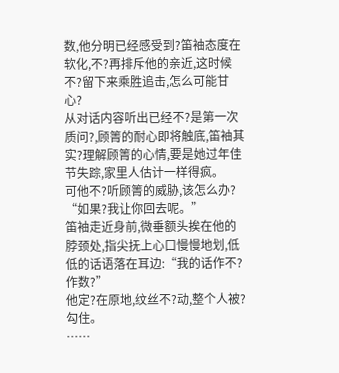数,他分明已经感受到?笛袖态度在软化,不?再排斥他的亲近,这时候不?留下来乘胜追击,怎么可能甘心?
从对话内容听出已经不?是第一次质问?,顾箐的耐心即将触底,笛袖其实?理解顾箐的心情,要是她过年佳节失踪,家里人估计一样得疯。
可他不?听顾箐的威胁,该怎么办?
“如果?我让你回去呢。”
笛袖走近身前,微垂额头挨在他的脖颈处,指尖抚上心口慢慢地划,低低的话语落在耳边:“我的话作不?作数?”
他定?在原地,纹丝不?动,整个人被?勾住。
……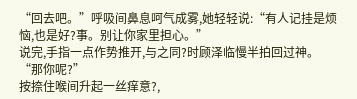“回去吧。”呼吸间鼻息呵气成雾,她轻轻说:“有人记挂是烦恼,也是好?事。别让你家里担心。”
说完,手指一点作势推开,与之同?时顾泽临慢半拍回过神。
“那你呢?”
按捺住喉间升起一丝痒意?,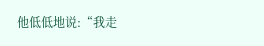他低低地说:“我走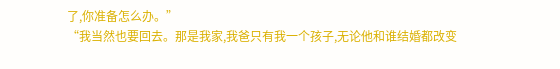了,你准备怎么办。”
“我当然也要回去。那是我家,我爸只有我一个孩子,无论他和谁结婚都改变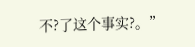不?了这个事实?。”